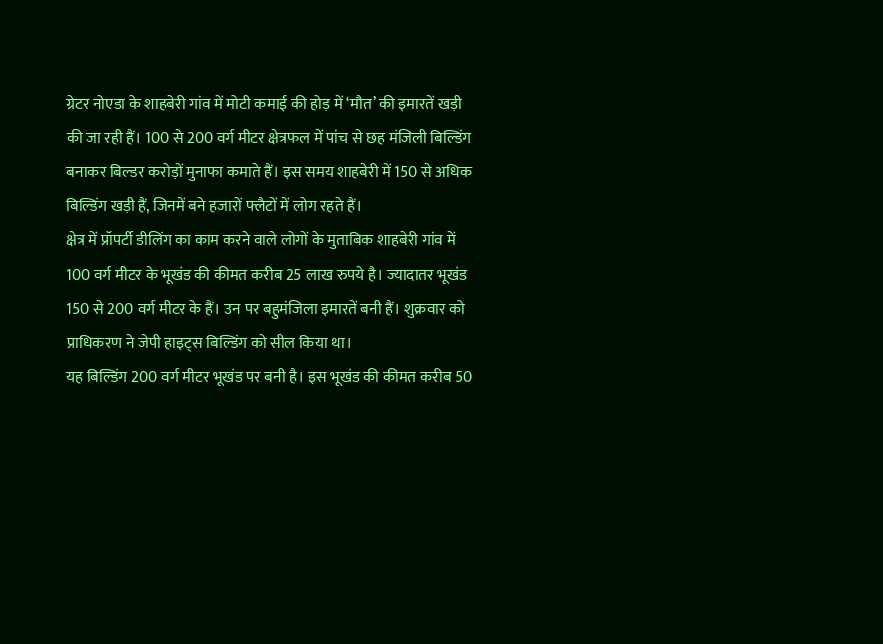ग्रेटर नोएडा के शाहबेरी गांव में मोटी कमाई की होड़ में ‘मौत’ की इमारतें खड़ी की जा रही हैं। 100 से 200 वर्ग मीटर क्षेत्रफल में पांच से छह मंजिली बिल्डिंग बनाकर बिल्डर करोड़ों मुनाफा कमाते हैं। इस समय शाहबेरी में 150 से अधिक बिल्डिंग खड़ी हैं, जिनमें बने हजारों फ्लैटों में लोग रहते हैं।
क्षेत्र में प्रॉपर्टी डीलिंग का काम करने वाले लोगों के मुताबिक शाहबेरी गांव में 100 वर्ग मीटर के भूखंड की कीमत करीब 25 लाख रुपये है। ज्यादातर भूखंड 150 से 200 वर्ग मीटर के हैं। उन पर बहुमंजिला इमारतें बनी हैं। शुक्रवार को प्राधिकरण ने जेपी हाइट्स बिल्डिंग को सील किया था।
यह बिल्डिंग 200 वर्ग मीटर भूखंड पर बनी है। इस भूखंड की कीमत करीब 50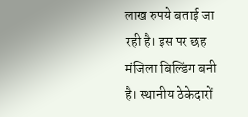लाख रुपये बताई जा रही है। इस पर छह मंजिला बिल्डिंग बनी है। स्थानीय ठेकेदारों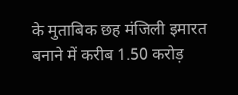के मुताबिक छह मंजिली इमारत बनाने में करीब 1.50 करोड़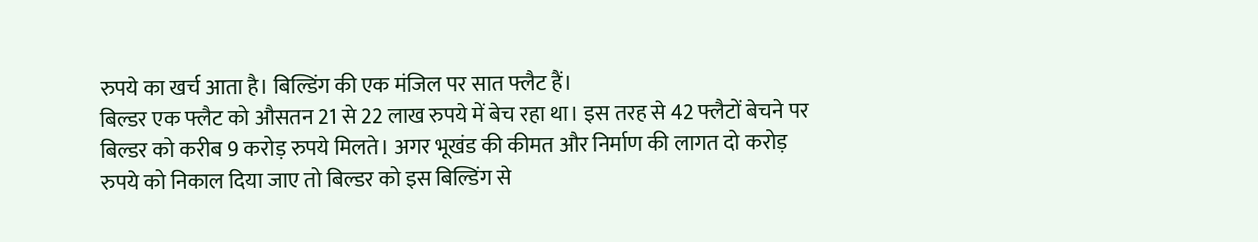रुपये का खर्च आता है। बिल्डिंग की एक मंजिल पर सात फ्लैट हैं।
बिल्डर एक फ्लैट को औसतन 21 से 22 लाख रुपये में बेच रहा था। इस तरह से 42 फ्लैटों बेचने पर बिल्डर को करीब 9 करोड़ रुपये मिलते। अगर भूखंड की कीमत और निर्माण की लागत दो करोड़ रुपये को निकाल दिया जाए तो बिल्डर को इस बिल्डिंग से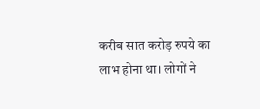करीब सात करोड़ रुपये का लाभ होना था। लोगों ने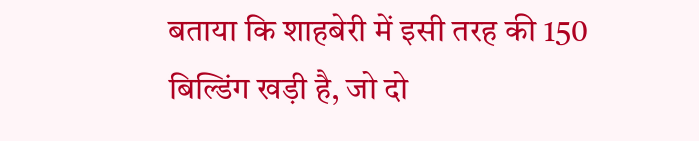बताया कि शाहबेरी में इसी तरह की 150 बिल्डिंग खड़ी है, जो दो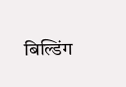बिल्डिंग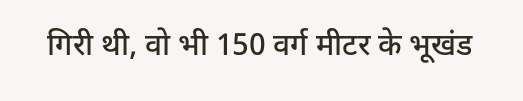गिरी थी, वो भी 150 वर्ग मीटर के भूखंड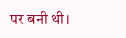पर बनी थी।